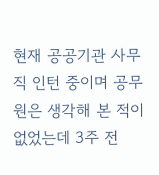현재 공공기관 사무직 인턴 중이며 공무원은 생각해 본 적이 없었는데 3주 전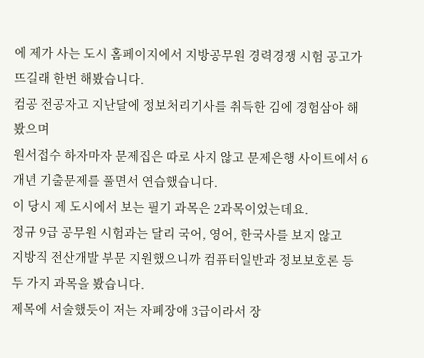에 제가 사는 도시 홈페이지에서 지방공무원 경력경쟁 시험 공고가 뜨길래 한번 해봤습니다.
컴공 전공자고 지난달에 정보처리기사를 취득한 김에 경험삼아 해봤으며
원서접수 하자마자 문제집은 따로 사지 않고 문제은행 사이트에서 6개년 기출문제를 풀면서 연습했습니다.
이 당시 제 도시에서 보는 필기 과목은 2과목이었는데요.
정규 9급 공무원 시험과는 달리 국어, 영어, 한국사를 보지 않고
지방직 전산개발 부문 지원했으니까 컴퓨터일반과 정보보호론 등 두 가지 과목을 봤습니다.
제목에 서술했듯이 저는 자폐장애 3급이라서 장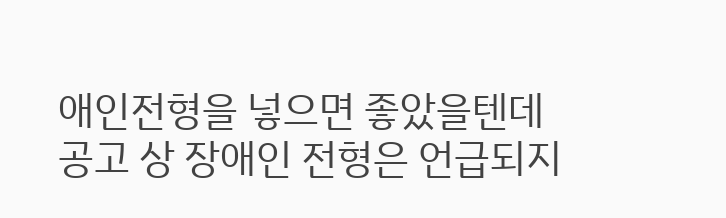애인전형을 넣으면 좋았을텐데
공고 상 장애인 전형은 언급되지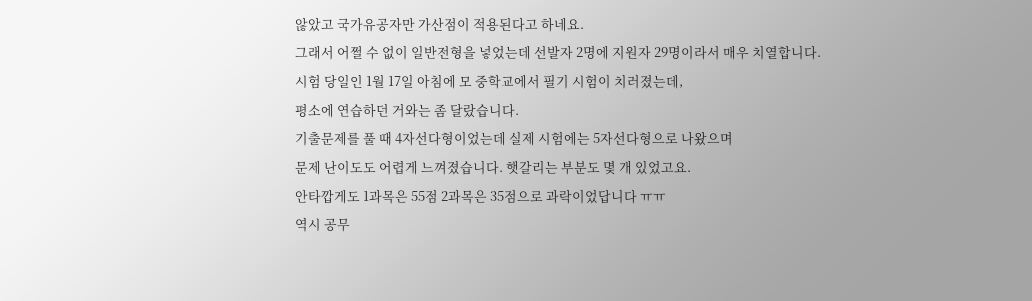않았고 국가유공자만 가산점이 적용된다고 하네요.
그래서 어쩔 수 없이 일반전형을 넣었는데 선발자 2명에 지원자 29명이라서 매우 치열합니다.
시험 당일인 1월 17일 아침에 모 중학교에서 필기 시험이 치러졌는데,
평소에 연습하던 거와는 좀 달랐습니다.
기출문제를 풀 때 4자선다형이었는데 실제 시험에는 5자선다형으로 나왔으며
문제 난이도도 어렵게 느껴졌습니다. 햇갈리는 부분도 몇 개 있었고요.
안타깝게도 1과목은 55점 2과목은 35점으로 과락이었답니다 ㅠㅠ
역시 공무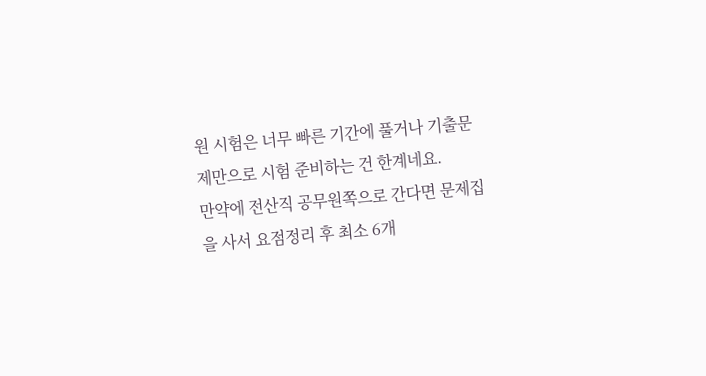원 시험은 너무 빠른 기간에 풀거나 기출문제만으로 시험 준비하는 건 한계네요.
만약에 전산직 공무원쪽으로 간다면 문제집을 사서 요점정리 후 최소 6개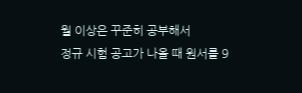월 이상은 꾸준히 공부해서
정규 시험 공고가 나올 때 원서를 9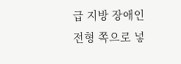급 지방 장애인전형 쪽으로 넣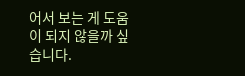어서 보는 게 도움이 되지 않을까 싶습니다.